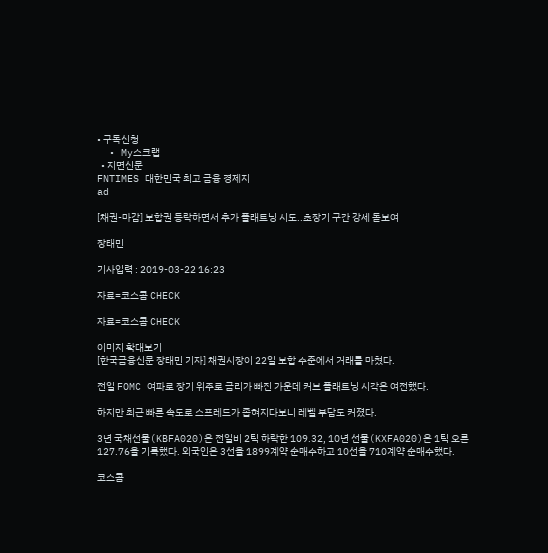• 구독신청
  • My스크랩
  • 지면신문
FNTIMES 대한민국 최고 금융 경제지
ad

[채권-마감] 보합권 등락하면서 추가 플래트닝 시도..초장기 구간 강세 돋보여

장태민

기사입력 : 2019-03-22 16:23

자료=코스콤 CHECK

자료=코스콤 CHECK

이미지 확대보기
[한국금융신문 장태민 기자] 채권시장이 22일 보합 수준에서 거래를 마쳤다.

전일 FOMC 여파로 장기 위주로 금리가 빠진 가운데 커브 플래트닝 시각은 여전했다.

하지만 최근 빠른 속도로 스프레드가 좁혀지다보니 레벨 부담도 커졌다.

3년 국채선물(KBFA020)은 전일비 2틱 하락한 109.32, 10년 선물(KXFA020)은 1틱 오른 127.76을 기록했다. 외국인은 3선을 1899계약 순매수하고 10선을 710계약 순매수했다.

코스콤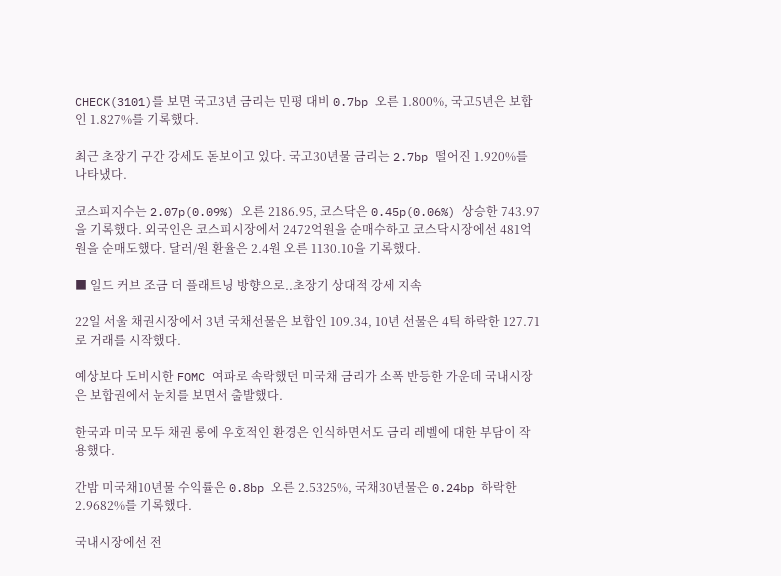CHECK(3101)를 보면 국고3년 금리는 민평 대비 0.7bp 오른 1.800%, 국고5년은 보합인 1.827%를 기록했다.

최근 초장기 구간 강세도 돋보이고 있다. 국고30년물 금리는 2.7bp 떨어진 1.920%를 나타냈다.

코스피지수는 2.07p(0.09%) 오른 2186.95, 코스닥은 0.45p(0.06%) 상승한 743.97을 기록했다. 외국인은 코스피시장에서 2472억원을 순매수하고 코스닥시장에선 481억원을 순매도했다. 달러/원 환율은 2.4원 오른 1130.10을 기록했다.

■ 일드 커브 조금 더 플래트닝 방향으로..초장기 상대적 강세 지속

22일 서울 채권시장에서 3년 국채선물은 보합인 109.34, 10년 선물은 4틱 하락한 127.71로 거래를 시작했다.

예상보다 도비시한 FOMC 여파로 속락했던 미국채 금리가 소폭 반등한 가운데 국내시장은 보합권에서 눈치를 보면서 출발했다.

한국과 미국 모두 채권 롱에 우호적인 환경은 인식하면서도 금리 레벨에 대한 부담이 작용했다.

간밤 미국채10년물 수익률은 0.8bp 오른 2.5325%, 국채30년물은 0.24bp 하락한 2.9682%를 기록했다.

국내시장에선 전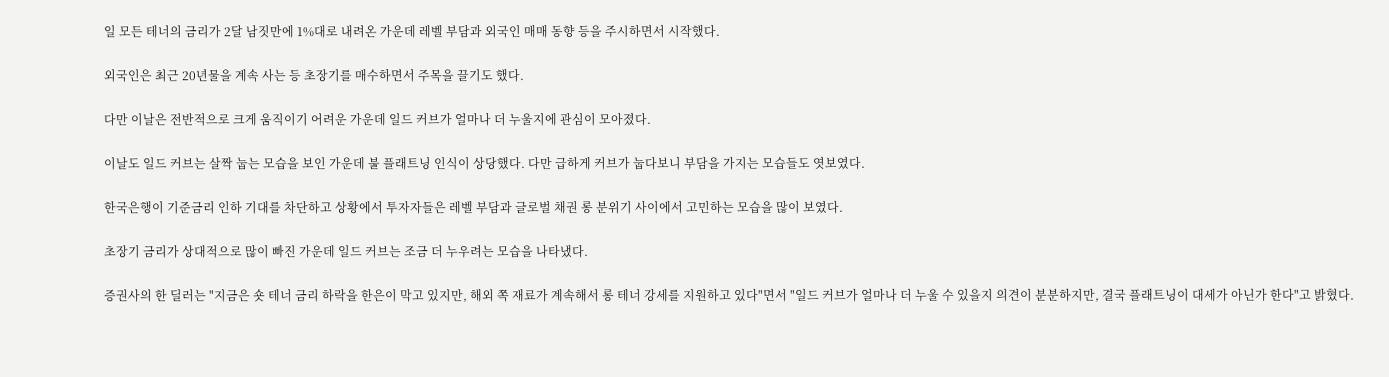일 모든 테너의 금리가 2달 남짓만에 1%대로 내려온 가운데 레벨 부담과 외국인 매매 동향 등을 주시하면서 시작했다.

외국인은 최근 20년물을 계속 사는 등 초장기를 매수하면서 주목을 끌기도 했다.

다만 이날은 전반적으로 크게 움직이기 어려운 가운데 일드 커브가 얼마나 더 누울지에 관심이 모아졌다.

이날도 일드 커브는 살짝 눕는 모습을 보인 가운데 불 플래트닝 인식이 상당했다. 다만 급하게 커브가 눕다보니 부담을 가지는 모습들도 엿보였다.

한국은행이 기준금리 인하 기대를 차단하고 상황에서 투자자들은 레벨 부담과 글로벌 채권 롱 분위기 사이에서 고민하는 모습을 많이 보였다.

초장기 금리가 상대적으로 많이 빠진 가운데 일드 커브는 조금 더 누우려는 모습을 나타냈다.

증권사의 한 딜러는 "지금은 숏 테너 금리 하락을 한은이 막고 있지만, 해외 쪽 재료가 계속해서 롱 테너 강세를 지원하고 있다"면서 "일드 커브가 얼마나 더 누울 수 있을지 의견이 분분하지만, 결국 플래트닝이 대세가 아닌가 한다"고 밝혔다.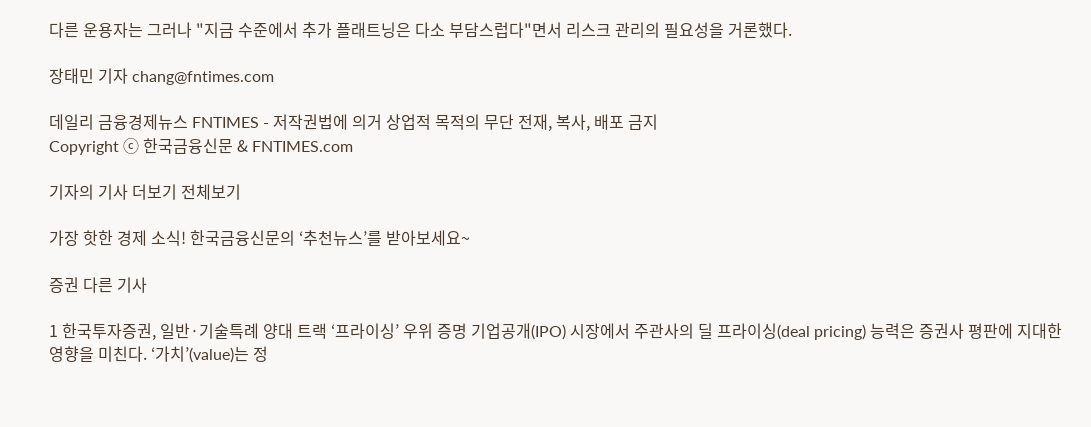다른 운용자는 그러나 "지금 수준에서 추가 플래트닝은 다소 부담스럽다"면서 리스크 관리의 필요성을 거론했다.

장태민 기자 chang@fntimes.com

데일리 금융경제뉴스 FNTIMES - 저작권법에 의거 상업적 목적의 무단 전재, 복사, 배포 금지
Copyright ⓒ 한국금융신문 & FNTIMES.com

기자의 기사 더보기 전체보기

가장 핫한 경제 소식! 한국금융신문의 ‘추천뉴스’를 받아보세요~

증권 다른 기사

1 한국투자증권, 일반·기술특례 양대 트랙 ‘프라이싱’ 우위 증명 기업공개(IPO) 시장에서 주관사의 딜 프라이싱(deal pricing) 능력은 증권사 평판에 지대한 영향을 미친다. ‘가치’(value)는 정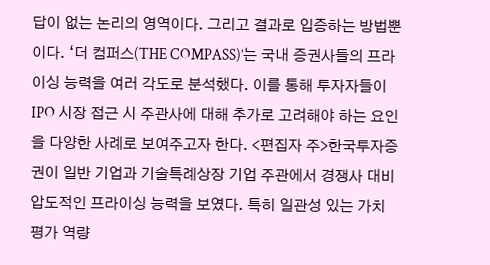답이 없는 논리의 영역이다. 그리고 결과로 입증하는 방법뿐이다. ‘더 컴퍼스(THE COMPASS)’는 국내 증권사들의 프라이싱 능력을 여러 각도로 분석했다. 이를 통해 투자자들이 IPO 시장 접근 시 주관사에 대해 추가로 고려해야 하는 요인을 다양한 사례로 보여주고자 한다. <편집자 주>한국투자증권이 일반 기업과 기술특례상장 기업 주관에서 경쟁사 대비 압도적인 프라이싱 능력을 보였다. 특히 일관성 있는 가치 평가 역량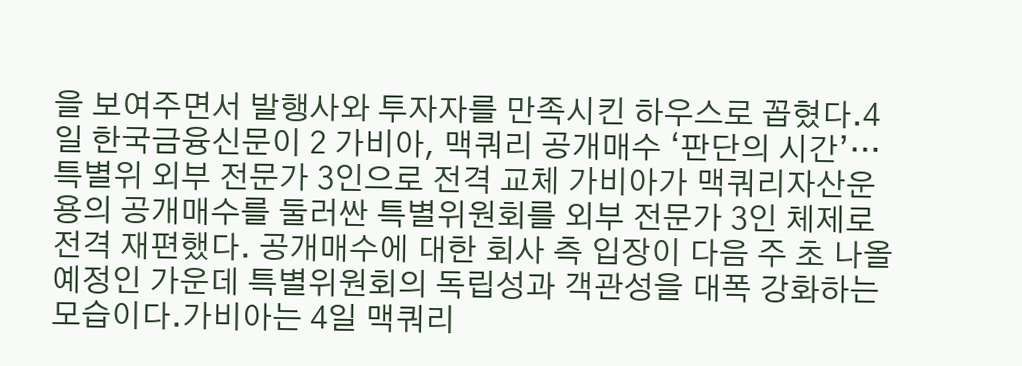을 보여주면서 발행사와 투자자를 만족시킨 하우스로 꼽혔다.4일 한국금융신문이 2 가비아, 맥쿼리 공개매수 ‘판단의 시간’…특별위 외부 전문가 3인으로 전격 교체 가비아가 맥쿼리자산운용의 공개매수를 둘러싼 특별위원회를 외부 전문가 3인 체제로 전격 재편했다. 공개매수에 대한 회사 측 입장이 다음 주 초 나올 예정인 가운데 특별위원회의 독립성과 객관성을 대폭 강화하는 모습이다.가비아는 4일 맥쿼리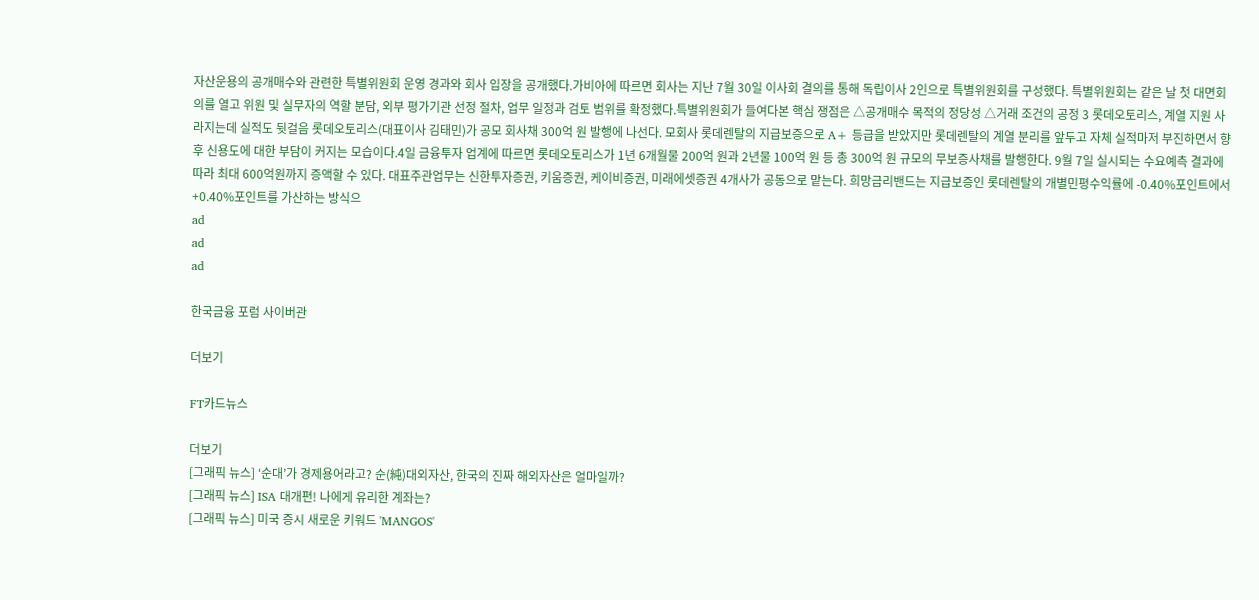자산운용의 공개매수와 관련한 특별위원회 운영 경과와 회사 입장을 공개했다.가비아에 따르면 회사는 지난 7월 30일 이사회 결의를 통해 독립이사 2인으로 특별위원회를 구성했다. 특별위원회는 같은 날 첫 대면회의를 열고 위원 및 실무자의 역할 분담, 외부 평가기관 선정 절차, 업무 일정과 검토 범위를 확정했다.특별위원회가 들여다본 핵심 쟁점은 △공개매수 목적의 정당성 △거래 조건의 공정 3 롯데오토리스, 계열 지원 사라지는데 실적도 뒷걸음 롯데오토리스(대표이사 김태민)가 공모 회사채 300억 원 발행에 나선다. 모회사 롯데렌탈의 지급보증으로 A+ 등급을 받았지만 롯데렌탈의 계열 분리를 앞두고 자체 실적마저 부진하면서 향후 신용도에 대한 부담이 커지는 모습이다.4일 금융투자 업계에 따르면 롯데오토리스가 1년 6개월물 200억 원과 2년물 100억 원 등 총 300억 원 규모의 무보증사채를 발행한다. 9월 7일 실시되는 수요예측 결과에 따라 최대 600억원까지 증액할 수 있다. 대표주관업무는 신한투자증권, 키움증권, 케이비증권, 미래에셋증권 4개사가 공동으로 맡는다. 희망금리밴드는 지급보증인 롯데렌탈의 개별민평수익률에 -0.40%포인트에서 +0.40%포인트를 가산하는 방식으
ad
ad
ad

한국금융 포럼 사이버관

더보기

FT카드뉴스

더보기
[그래픽 뉴스] ‘순대’가 경제용어라고? 순(純)대외자산, 한국의 진짜 해외자산은 얼마일까?
[그래픽 뉴스] ISA 대개편! 나에게 유리한 계좌는?
[그래픽 뉴스] 미국 증시 새로운 키워드 'MANGOS'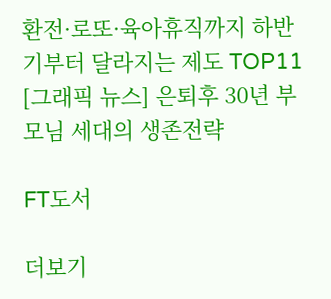환전·로또·육아휴직까지 하반기부터 달라지는 제도 TOP11
[그래픽 뉴스] 은퇴후 30년 부모님 세대의 생존전략

FT도서

더보기